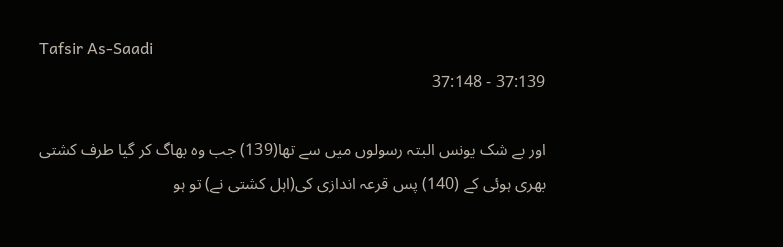Tafsir As-Saadi
37:139 - 37:148

اور بے شک یونس البتہ رسولوں میں سے تھا(139) جب وہ بھاگ کر گیا طرف کشتی بھری ہوئی کے (140) پس قرعہ اندازی کی(اہل کشتی نے) تو ہو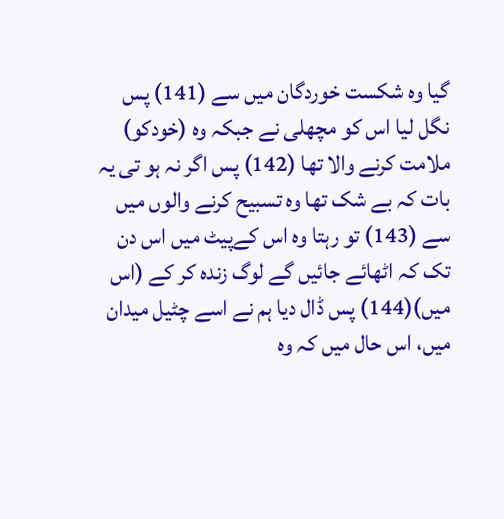گیا وہ شکست خوردگان میں سے (141) پس نگل لیا اس کو مچھلی نے جبکہ وہ (خودکو) ملامت کرنے والا تھا (142) پس اگر نہ ہو تی یہ بات کہ بے شک تھا وہ تسبیح کرنے والوں میں سے (143) تو رہتا وہ اس کےپیٹ میں اس دن تک کہ اٹھائے جائیں گے لوگ زندہ کر کے (اس میں)(144) پس ڈال دیا ہم نے اسے چٹیل میدان میں، اس حال میں کہ وہ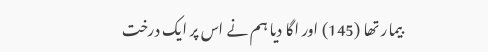بیمار تھا (145) اور اگا دیا ہم نے اس پر ایک درخت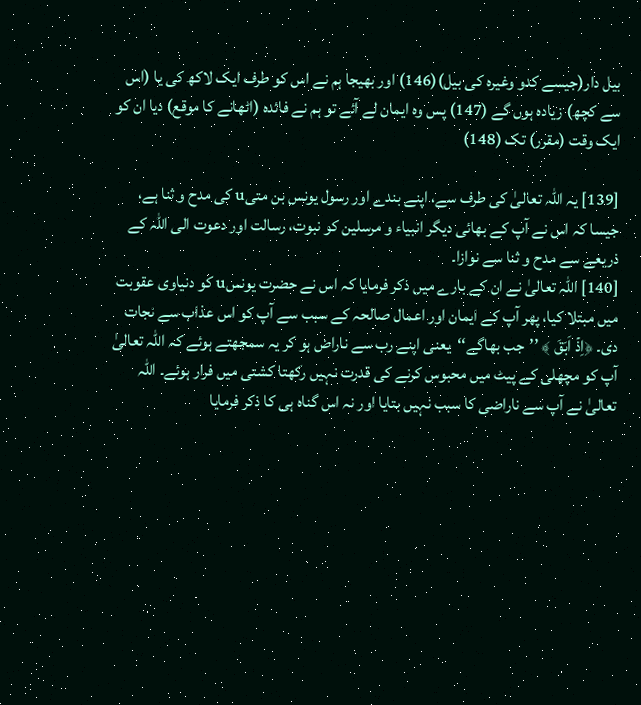بیل دار(جیسے کدو وغیرہ کی بیل)(146) اور بھیجا ہم نے اس کو طرف ایک لاکھ کی یا (اس سے کچھ) زیادہ ہوں گے (147) پس وہ ایمان لے آئے تو ہم نے فائدہ (اٹھانے کا موقع) دیا ان کو ایک وقت (مقرر) تک (148)

[139] یہ اللہ تعالیٰ کی طرف سے، اپنے بندے اور رسول یونس بن متیu کی مدح و ثنا ہے، جیسا کہ اس نے آپ کے بھائی دیگر انبیاء و مرسلین کو نبوت، رسالت اور دعوت الی اللہ کے ذریعے سے مدح و ثنا سے نوازا۔
[140] اللہ تعالیٰ نے ان کے بارے میں ذکر فرمایا کہ اس نے حضرت یونسu کو دنیاوی عقوبت میں مبتلا کیا، پھر آپ کے ایمان اور اعمال صالحہ کے سبب سے آپ کو اس عذاب سے نجات دی۔ ﴿اِذۡ اَبَقَ ﴾ ’’جب بھاگے‘‘یعنی اپنے رب سے ناراض ہو کر یہ سمجھتے ہوئے کہ اللہ تعالیٰ آپ کو مچھلی کے پیٹ میں محبوس کرنے کی قدرت نہیں رکھتا کشتی میں فرار ہوئے۔ اللہ تعالیٰ نے آپ سے ناراضی کا سبب نہیں بتایا اور نہ اس گناہ ہی کا ذکر فرمایا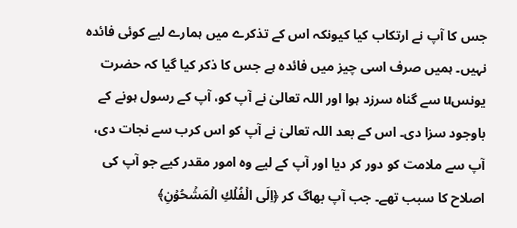جس کا آپ نے ارتکاب کیا کیونکہ اس کے تذکرے میں ہمارے لیے کوئی فائدہ نہیں۔ ہمیں صرف اسی چیز میں فائدہ ہے جس کا ذکر کیا گیا کہ حضرت یونسu سے گناہ سرزد ہوا اور اللہ تعالیٰ نے آپ کو، آپ کے رسول ہونے کے باوجود سزا دی۔ اس کے بعد اللہ تعالیٰ نے آپ کو اس کرب سے نجات دی، آپ سے ملامت کو دور کر دیا اور آپ کے لیے وہ امور مقدر کیے جو آپ کی اصلاح کا سبب تھے۔ جب آپ بھاگ کر ﴿اِلَى الۡفُلۡكِ الۡمَشۡحُوۡنِ﴾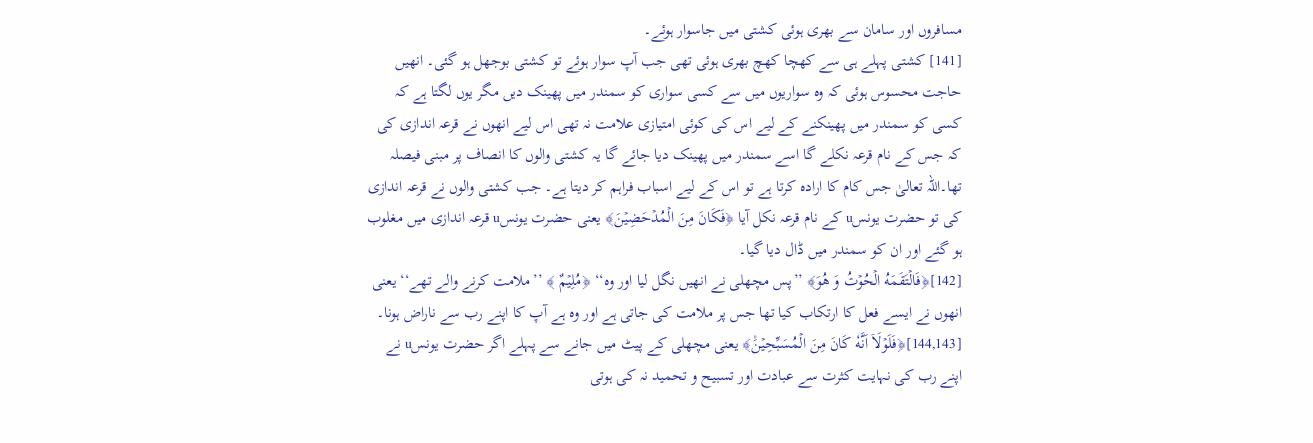مسافروں اور سامان سے بھری ہوئی کشتی میں جاسوار ہوئے۔
[141] کشتی پہلے ہی سے کھچا کھچ بھری ہوئی تھی جب آپ سوار ہوئے تو کشتی بوجھل ہو گئی۔ انھیں حاجت محسوس ہوئی کہ وہ سواریوں میں سے کسی سواری کو سمندر میں پھینک دیں مگر یوں لگتا ہے کہ کسی کو سمندر میں پھینکنے کے لیے اس کی کوئی امتیازی علامت نہ تھی اس لیے انھوں نے قرعہ اندازی کی کہ جس کے نام قرعہ نکلے گا اسے سمندر میں پھینک دیا جائے گا یہ کشتی والوں کا انصاف پر مبنی فیصلہ تھا۔اللہ تعالیٰ جس کام کا ارادہ کرتا ہے تو اس کے لیے اسباب فراہم کر دیتا ہے۔ جب کشتی والوں نے قرعہ اندازی کی تو حضرت یونسu کے نام قرعہ نکل آیا ﴿فَكَانَ مِنَ الۡمُدۡحَضِيۡنَ﴾ یعنی حضرت یونسu قرعہ اندازی میں مغلوب ہو گئے اور ان کو سمندر میں ڈال دیا گیا۔
[142]﴿فَالۡتَقَمَهُ الۡحُوۡتُ وَ هُوَ﴾ ’’پس مچھلی نے انھیں نگل لیا اور وہ‘‘ ﴿مُلِيۡمٌ ﴾ ’’ملامت کرنے والے تھے‘‘ یعنی انھوں نے ایسے فعل کا ارتکاب کیا تھا جس پر ملامت کی جاتی ہے اور وہ ہے آپ کا اپنے رب سے ناراض ہونا۔
[144,143]﴿فَلَوۡلَاۤ اَنَّهٗ كَانَ مِنَ الۡمُسَبِّحِيۡنَ۠﴾ یعنی مچھلی کے پیٹ میں جانے سے پہلے اگر حضرت یونسu نے اپنے رب کی نہایت کثرت سے عبادت اور تسبیح و تحمید نہ کی ہوتی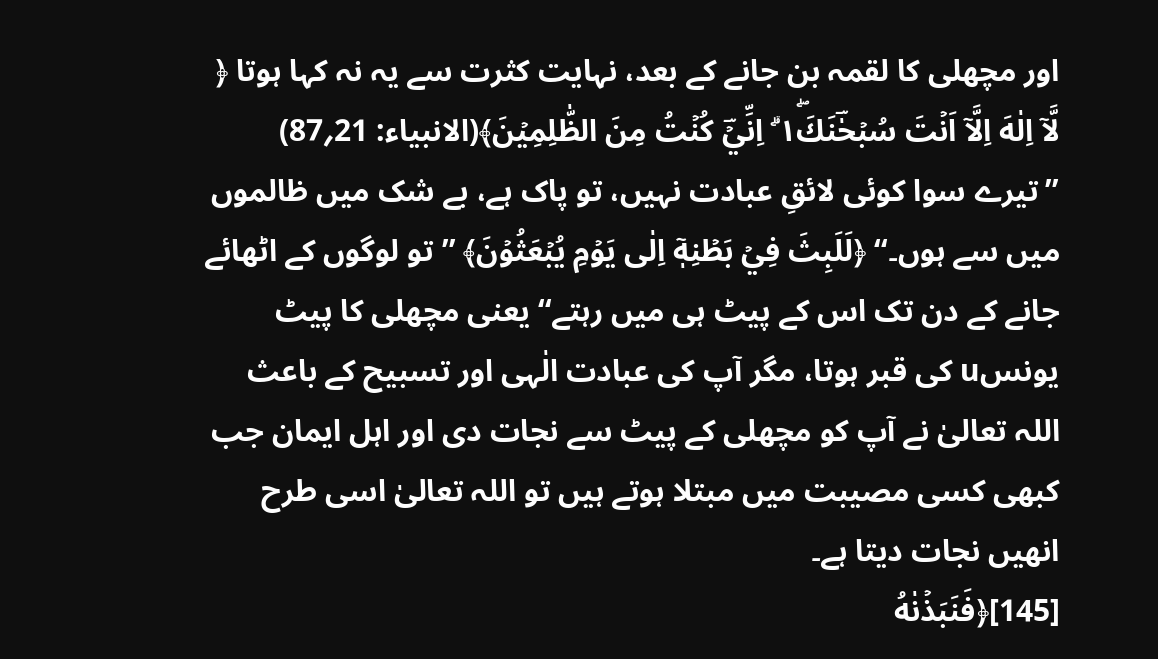اور مچھلی کا لقمہ بن جانے کے بعد، نہایت کثرت سے یہ نہ کہا ہوتا ﴿ لَّاۤ اِلٰهَ اِلَّاۤ اَنۡتَ سُبۡحٰؔنَكَ١ۖ ۗ اِنِّيۡؔ كُنۡتُ مِنَ الظّٰلِمِيۡنَ﴾(الانبیاء: 21؍87) ’’تیرے سوا کوئی لائقِ عبادت نہیں، تو پاک ہے، بے شک میں ظالموں میں سے ہوں۔‘‘ ﴿لَلَبِثَ فِيۡ بَطۡنِهٖۤ اِلٰى يَوۡمِ يُبۡعَثُوۡنَ﴾ ’’تو لوگوں کے اٹھائے جانے کے دن تک اس کے پیٹ ہی میں رہتے‘‘ یعنی مچھلی کا پیٹ یونسu کی قبر ہوتا، مگر آپ کی عبادت الٰہی اور تسبیح کے باعث اللہ تعالیٰ نے آپ کو مچھلی کے پیٹ سے نجات دی اور اہل ایمان جب کبھی کسی مصیبت میں مبتلا ہوتے ہیں تو اللہ تعالیٰ اسی طرح انھیں نجات دیتا ہے۔
[145]﴿فَنَبَذۡنٰهُ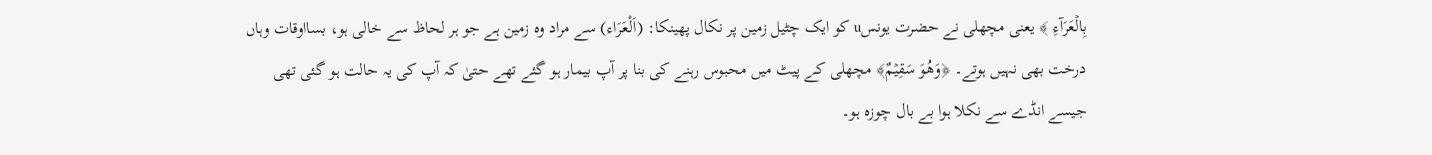بِالۡعَرَآءِ ﴾ یعنی مچھلی نے حضرت یونسu کو ایک چٹیل زمین پر نکال پھینکا: (اَلْعَرَاء) سے مراد وہ زمین ہے جو ہر لحاظ سے خالی ہو، بسااوقات وہاں درخت بھی نہیں ہوتے۔ ﴿وَهُوَ سَقِيۡمٌ﴾ مچھلی کے پیٹ میں محبوس رہنے کی بنا پر آپ بیمار ہو گئے تھے حتیٰ کہ آپ کی یہ حالت ہو گئی تھی جیسے انڈے سے نکلا ہوا بے بال چوزہ ہو۔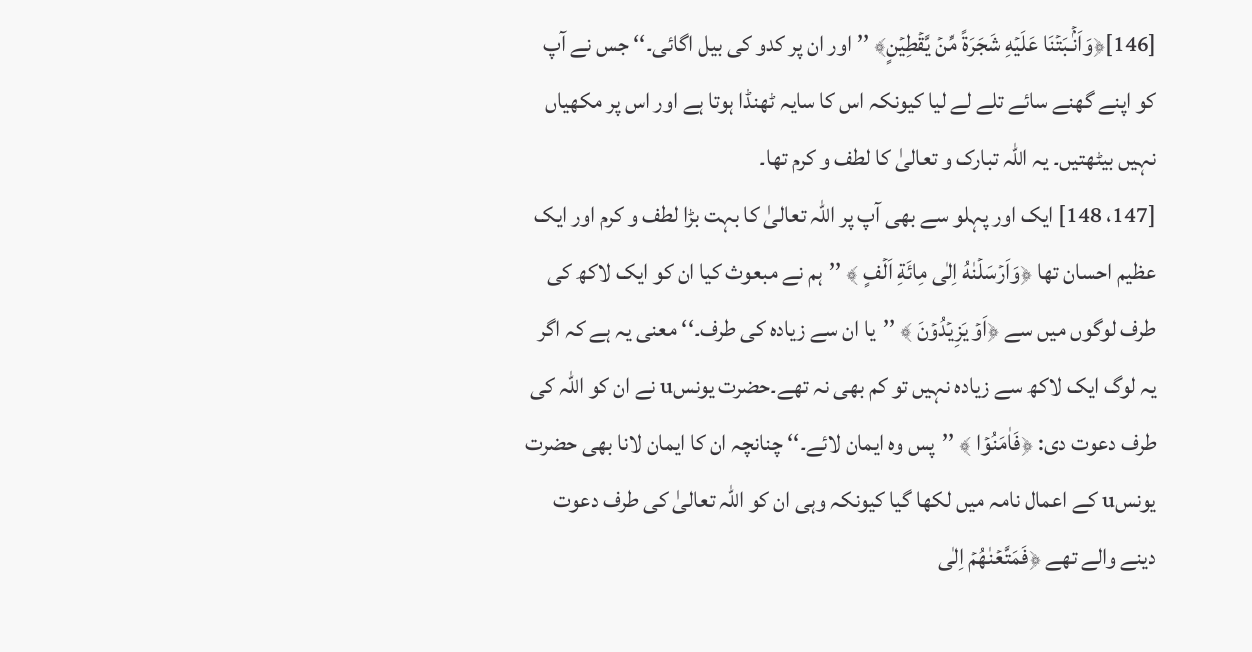[146]﴿وَاَنۢۡـبَتۡنَا عَلَيۡهِ شَجَرَةً مِّنۡ يَّقۡطِيۡنٍ﴾ ’’اور ان پر کدو کی بیل اگائی۔‘‘ جس نے آپ کو اپنے گھنے سائے تلے لے لیا کیونکہ اس کا سایہ ٹھنڈا ہوتا ہے اور اس پر مکھیاں نہیں بیٹھتیں۔ یہ اللہ تبارک و تعالیٰ کا لطف و کرم تھا۔
[147، 148] ایک اور پہلو سے بھی آپ پر اللہ تعالیٰ کا بہت بڑا لطف و کرم اور ایک عظیم احسان تھا ﴿وَاَرۡسَلۡنٰهُ اِلٰى مِائَةِ اَلۡفٍ ﴾ ’’ہم نے مبعوث کیا ان کو ایک لاکھ کی طرف لوگوں میں سے ﴿اَوۡ يَزِيۡدُوۡنَ ﴾ ’’یا ان سے زیادہ کی طرف۔‘‘ معنی یہ ہے کہ اگر یہ لوگ ایک لاکھ سے زیادہ نہیں تو کم بھی نہ تھے۔حضرت یونسu نے ان کو اللہ کی طرف دعوت دی: ﴿فَاٰمَنُوۡا ﴾ ’’پس وہ ایمان لائے۔‘‘ چنانچہ ان کا ایمان لانا بھی حضرت یونسu کے اعمال نامہ میں لکھا گیا کیونکہ وہی ان کو اللہ تعالیٰ کی طرف دعوت دینے والے تھے ﴿فَمَتَّعۡنٰهُمۡ اِلٰى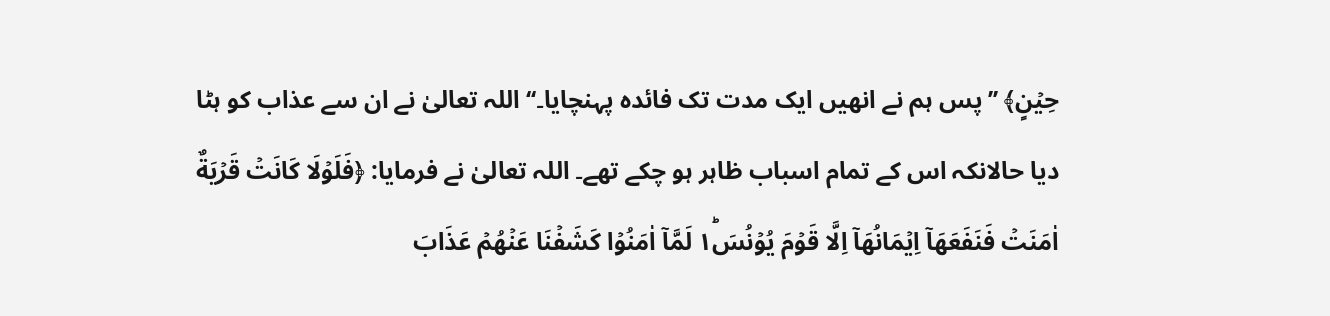حِيۡنٍ﴾ ’’پس ہم نے انھیں ایک مدت تک فائدہ پہنچایا۔‘‘ اللہ تعالیٰ نے ان سے عذاب کو ہٹا دیا حالانکہ اس کے تمام اسباب ظاہر ہو چکے تھے۔ اللہ تعالیٰ نے فرمایا: ﴿فَلَوۡلَا كَانَتۡ قَرۡيَةٌ اٰمَنَتۡ فَنَفَعَهَاۤ اِيۡمَانُهَاۤ اِلَّا قَوۡمَ يُوۡنُسَ١ؕ لَمَّاۤ اٰمَنُوۡا كَشَفۡنَا عَنۡهُمۡ عَذَابَ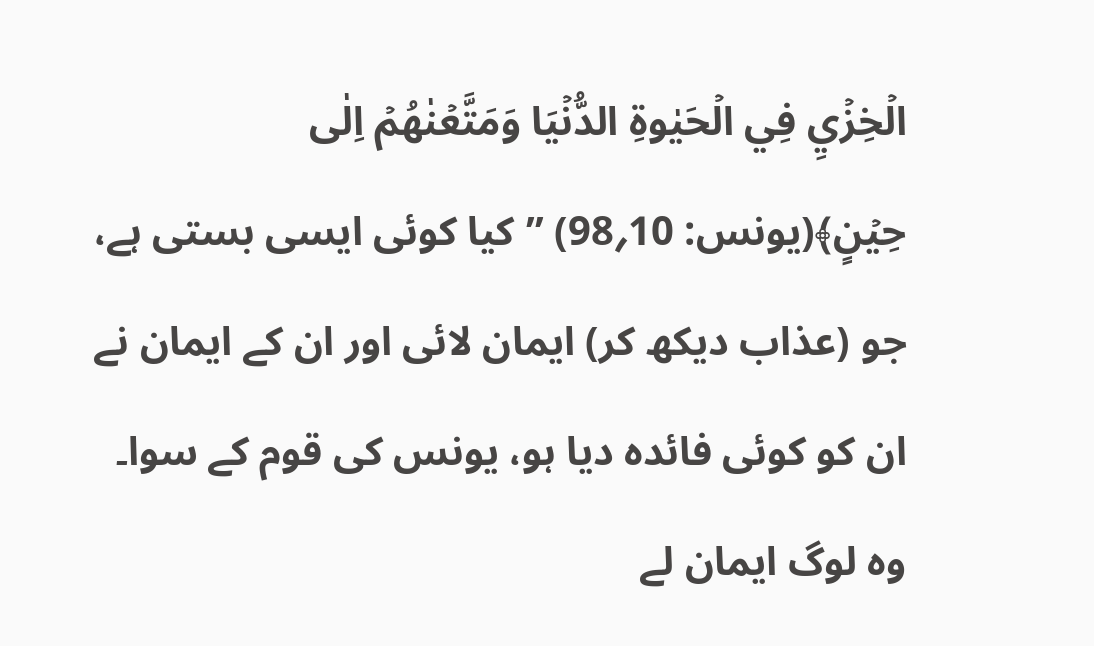الۡخِزۡيِ فِي الۡحَيٰوةِ الدُّنۡيَا وَمَتَّعۡنٰهُمۡ اِلٰى حِيۡنٍ﴾(یونس: 10؍98) ’’کیا کوئی ایسی بستی ہے، جو (عذاب دیکھ کر) ایمان لائی اور ان کے ایمان نے ان کو کوئی فائدہ دیا ہو، یونس کی قوم کے سوا۔ وہ لوگ ایمان لے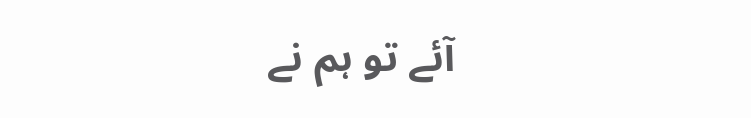آئے تو ہم نے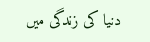دنیا کی زندگی میں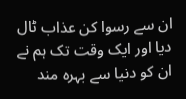ان سے رسوا کن عذاب ٹال دیا اور ایک وقت تک ہم نے ان کو دنیا سے بہرہ مند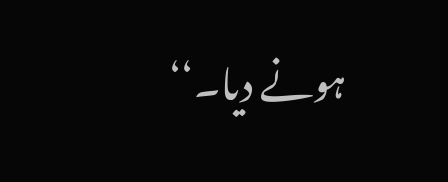ہونے دیا۔‘‘